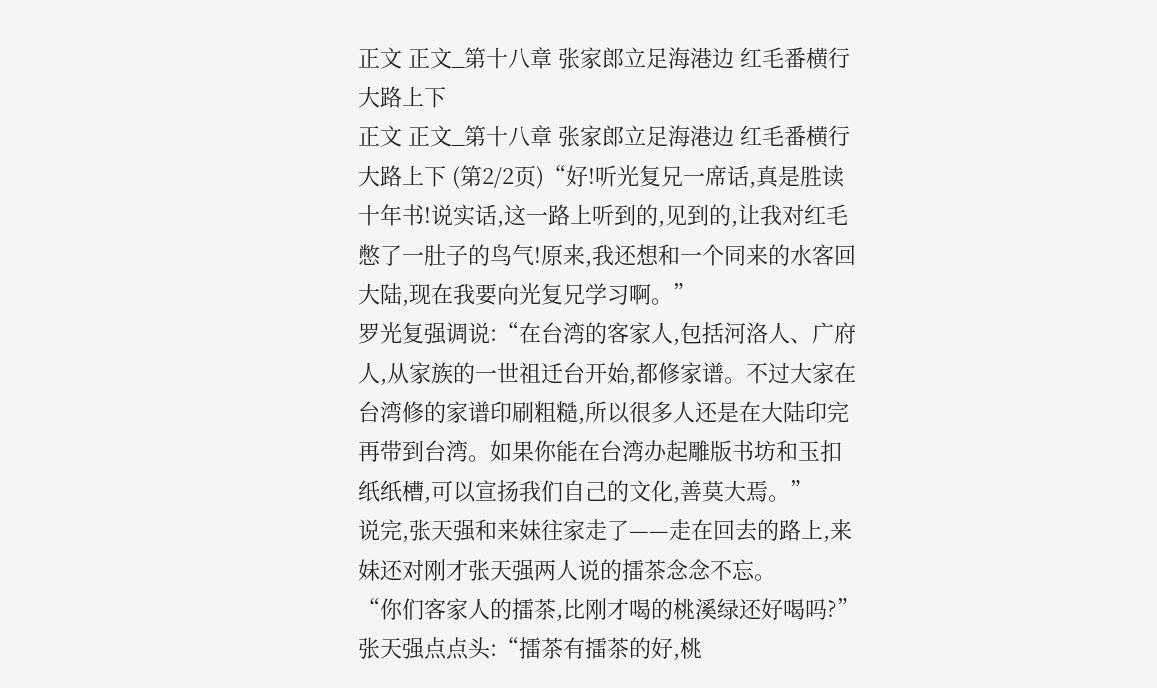正文 正文_第十八章 张家郎立足海港边 红毛番横行大路上下
正文 正文_第十八章 张家郎立足海港边 红毛番横行大路上下 (第2/2页)“好!听光复兄一席话,真是胜读十年书!说实话,这一路上听到的,见到的,让我对红毛憋了一肚子的鸟气!原来,我还想和一个同来的水客回大陆,现在我要向光复兄学习啊。”
罗光复强调说:“在台湾的客家人,包括河洛人、广府人,从家族的一世祖迁台开始,都修家谱。不过大家在台湾修的家谱印刷粗糙,所以很多人还是在大陆印完再带到台湾。如果你能在台湾办起雕版书坊和玉扣纸纸槽,可以宣扬我们自己的文化,善莫大焉。”
说完,张天强和来妹往家走了——走在回去的路上,来妹还对刚才张天强两人说的擂茶念念不忘。
“你们客家人的擂茶,比刚才喝的桃溪绿还好喝吗?”
张天强点点头:“擂茶有擂茶的好,桃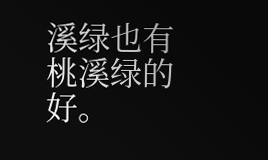溪绿也有桃溪绿的好。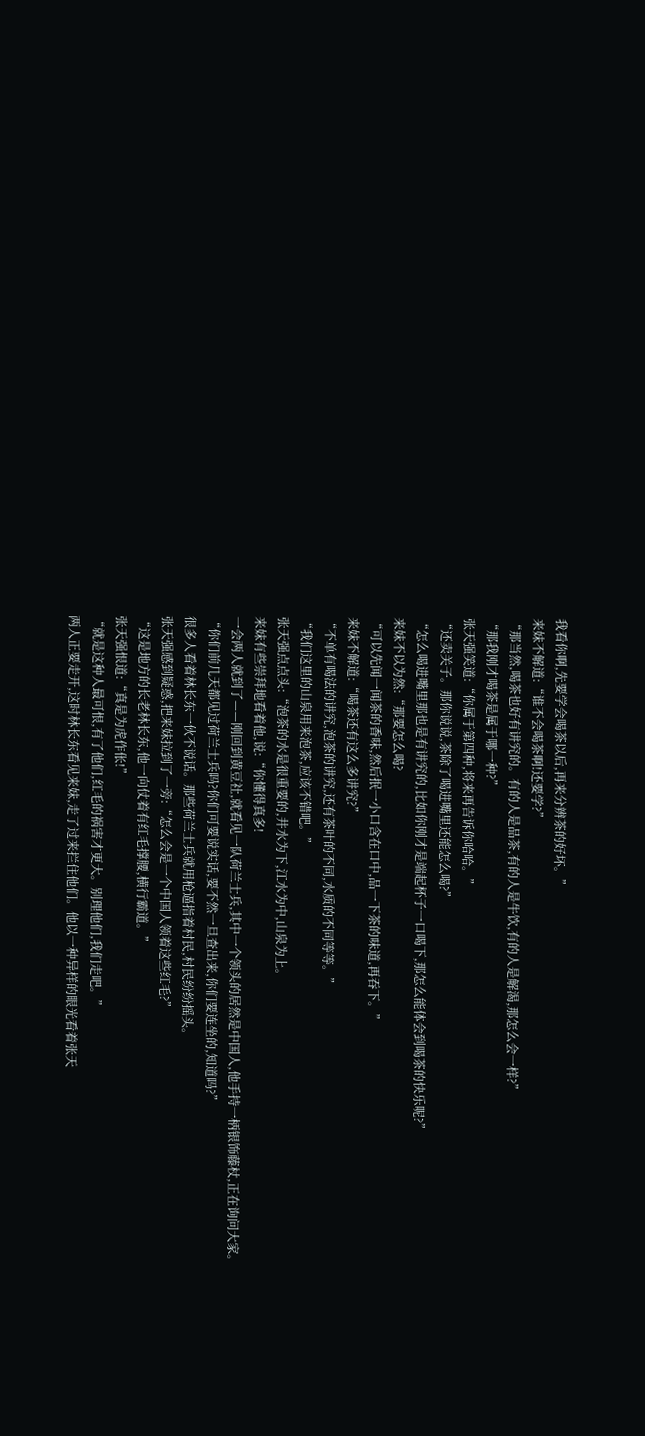我看你啊,先要学会喝茶以后,再来分辨茶的好坏。”
来妹不解道:“谁不会喝茶啊!还要学?”
“那当然,喝茶也好有讲究的。有的人是品茶,有的人是牛饮,有的人是解渴,那怎么会一样?”
“那我刚才喝茶是属于哪一种?”
张天强笑道:“你属于第四种,将来再告诉你哈哈。”
“还卖关子。那你说说,茶除了喝进嘴里还能怎么喝?”
“怎么喝进嘴里那也是有讲究的,比如你刚才是端起杯子一口喝下,那怎么能体会到喝茶的快乐呢?”
来妹不以为然:“那要怎么喝?
“可以先闻一闻茶的香味,然后抿一小口含在口中,品一下茶的味道,再吞下。”
来妹不解道:“喝茶还有这么多讲究?”
“不单有喝法的讲究,泡茶的讲究,还有茶叶的不同,水质的不同等等。”
“我们这里的山泉用来泡茶,应该不错吧。”
张天强点点头:“泡茶的水是很重要的,井水为下,江水为中,山泉为上。
来妹有些崇拜地看着他,说:“你懂得真多!
一会两人就到了——刚回到黄豆社,就看见一队荷兰士兵,其中一个领头的居然是中国人,他手持一柄银饰藤杖,正在询问大家。
“你们前几天都见过荷兰士兵吗?你们可要说实话,要不然一旦查出来,你们要连坐的,知道吗?”
很多人看着林长东一伙不说话。那些荷兰士兵就用枪逼指着村民,村民纷纷摇头。
张天强感到疑惑,把来妹拉到了一旁:“怎么会是一个中国人领着这些红毛?”
“这是地方的长老林长东,他一向仗着有红毛撑腰,横行霸道。”
张天强恨道:“真是为虎作伥!”
“就是这种人最可恨,有了他们,红毛的祸害才更大。别理他们,我们走吧。”
两人正要走开,这时林长东看见来妹,走了过来拦住他们。他以一种异样的眼光看着张天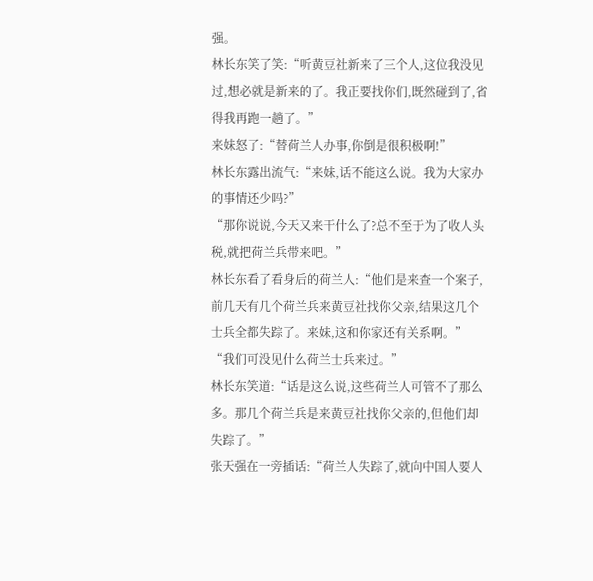强。
林长东笑了笑:“听黄豆社新来了三个人,这位我没见过,想必就是新来的了。我正要找你们,既然碰到了,省得我再跑一趟了。”
来妹怒了:“替荷兰人办事,你倒是很积极啊!”
林长东露出流气:“来妹,话不能这么说。我为大家办的事情还少吗?”
“那你说说,今天又来干什么了?总不至于为了收人头税,就把荷兰兵带来吧。”
林长东看了看身后的荷兰人:“他们是来查一个案子,前几天有几个荷兰兵来黄豆社找你父亲,结果这几个士兵全都失踪了。来妹,这和你家还有关系啊。”
“我们可没见什么荷兰士兵来过。”
林长东笑道:“话是这么说,这些荷兰人可管不了那么多。那几个荷兰兵是来黄豆社找你父亲的,但他们却失踪了。”
张天强在一旁插话:“荷兰人失踪了,就向中国人要人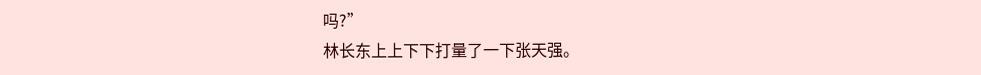吗?”
林长东上上下下打量了一下张天强。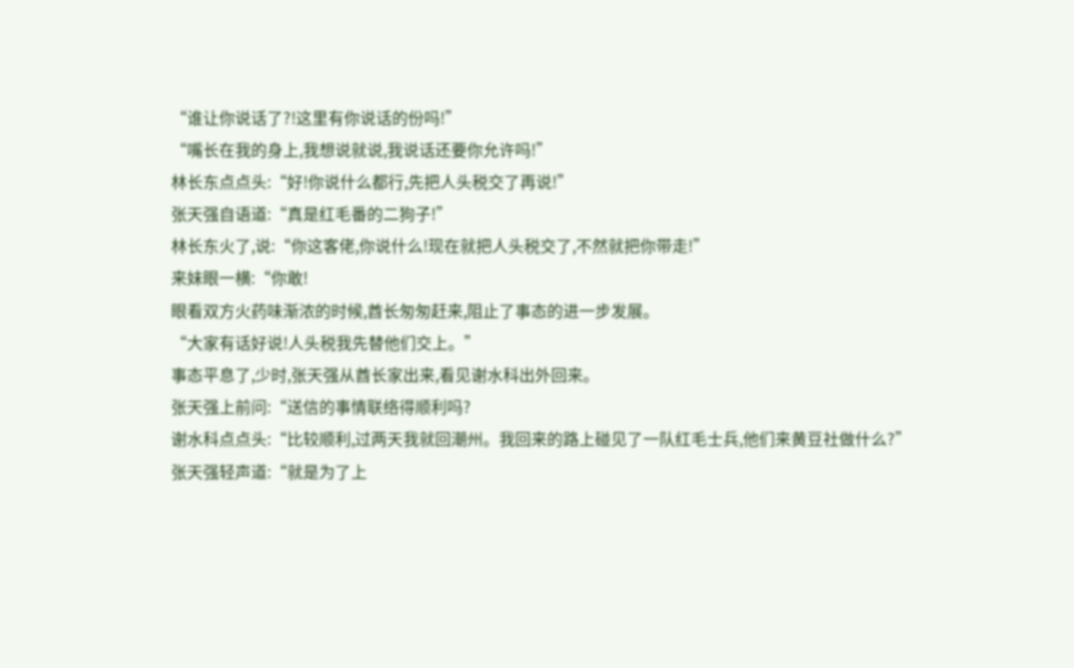“谁让你说话了?!这里有你说话的份吗!”
“嘴长在我的身上,我想说就说,我说话还要你允许吗!”
林长东点点头:“好!你说什么都行,先把人头税交了再说!”
张天强自语道:“真是红毛番的二狗子!”
林长东火了,说:“你这客佬,你说什么!现在就把人头税交了,不然就把你带走!”
来妹眼一横:“你敢!
眼看双方火药味渐浓的时候,酋长匆匆赶来,阻止了事态的进一步发展。
“大家有话好说!人头税我先替他们交上。”
事态平息了,少时,张天强从酋长家出来,看见谢水科出外回来。
张天强上前问:“送信的事情联络得顺利吗?
谢水科点点头:“比较顺利,过两天我就回潮州。我回来的路上碰见了一队红毛士兵,他们来黄豆社做什么?”
张天强轻声道:“就是为了上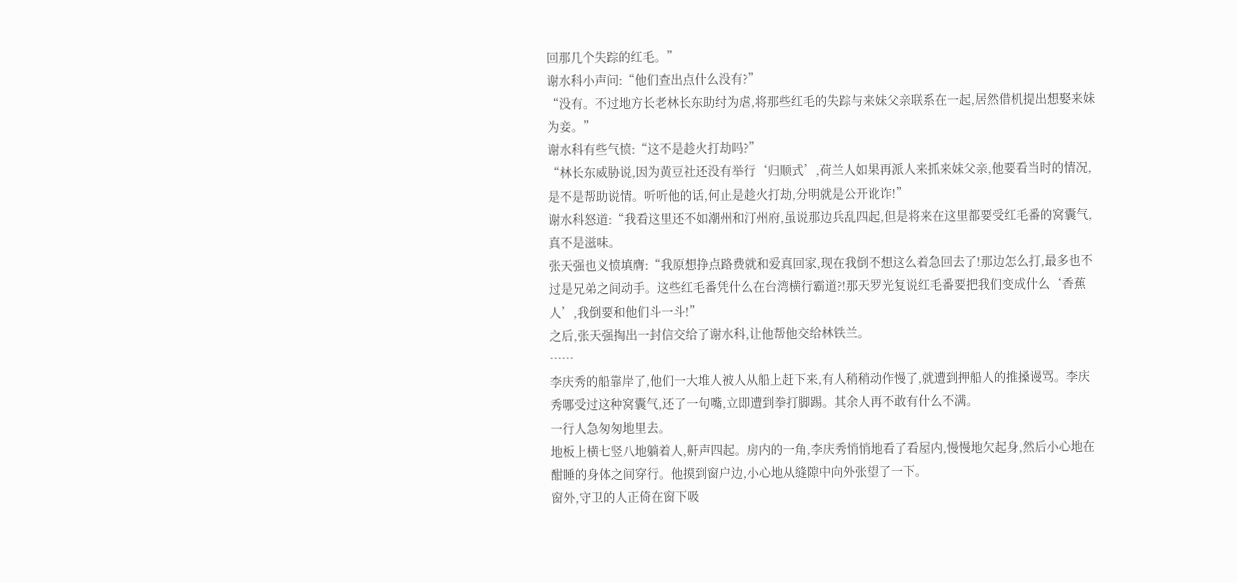回那几个失踪的红毛。”
谢水科小声问:“他们查出点什么没有?”
“没有。不过地方长老林长东助纣为虐,将那些红毛的失踪与来妹父亲联系在一起,居然借机提出想娶来妹为妾。”
谢水科有些气愤:“这不是趁火打劫吗?”
“林长东威胁说,因为黄豆社还没有举行‘归顺式’,荷兰人如果再派人来抓来妹父亲,他要看当时的情况,是不是帮助说情。听听他的话,何止是趁火打劫,分明就是公开讹诈!”
谢水科怒道:“我看这里还不如潮州和汀州府,虽说那边兵乱四起,但是将来在这里都要受红毛番的窝囊气,真不是滋味。
张天强也义愤填膺:“我原想挣点路费就和爱真回家,现在我倒不想这么着急回去了!那边怎么打,最多也不过是兄弟之间动手。这些红毛番凭什么在台湾横行霸道?!那天罗光复说红毛番要把我们变成什么‘香蕉人’,我倒要和他们斗一斗!”
之后,张天强掏出一封信交给了谢水科,让他帮他交给林铁兰。
……
李庆秀的船靠岸了,他们一大堆人被人从船上赶下来,有人稍稍动作慢了,就遭到押船人的推搡谩骂。李庆秀哪受过这种窝囊气,还了一句嘴,立即遭到拳打脚踢。其余人再不敢有什么不满。
一行人急匆匆地里去。
地板上横七竖八地躺着人,鼾声四起。房内的一角,李庆秀悄悄地看了看屋内,慢慢地欠起身,然后小心地在酣睡的身体之间穿行。他摸到窗户边,小心地从缝隙中向外张望了一下。
窗外,守卫的人正倚在窗下吸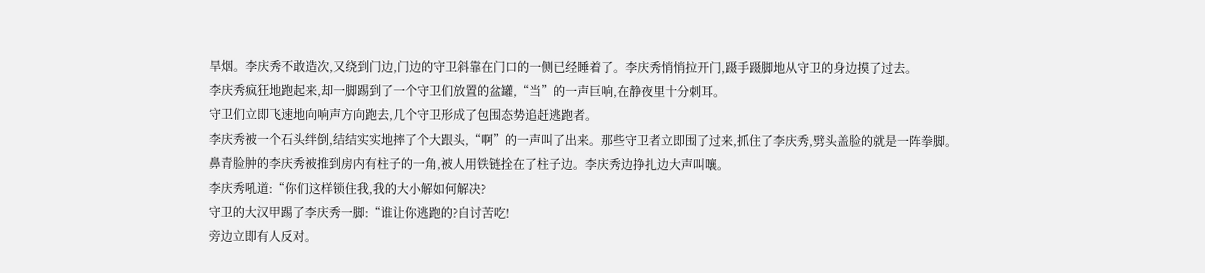旱烟。李庆秀不敢造次,又绕到门边,门边的守卫斜靠在门口的一侧已经睡着了。李庆秀悄悄拉开门,蹑手蹑脚地从守卫的身边摸了过去。
李庆秀疯狂地跑起来,却一脚踢到了一个守卫们放置的盆罐,“当”的一声巨响,在静夜里十分刺耳。
守卫们立即飞速地向响声方向跑去,几个守卫形成了包围态势追赶逃跑者。
李庆秀被一个石头绊倒,结结实实地摔了个大跟头,“啊”的一声叫了出来。那些守卫者立即围了过来,抓住了李庆秀,劈头盖脸的就是一阵拳脚。
鼻青脸肿的李庆秀被推到房内有柱子的一角,被人用铁链拴在了柱子边。李庆秀边挣扎边大声叫嚷。
李庆秀吼道:“你们这样锁住我,我的大小解如何解决?
守卫的大汉甲踢了李庆秀一脚:“谁让你逃跑的?自讨苦吃!
旁边立即有人反对。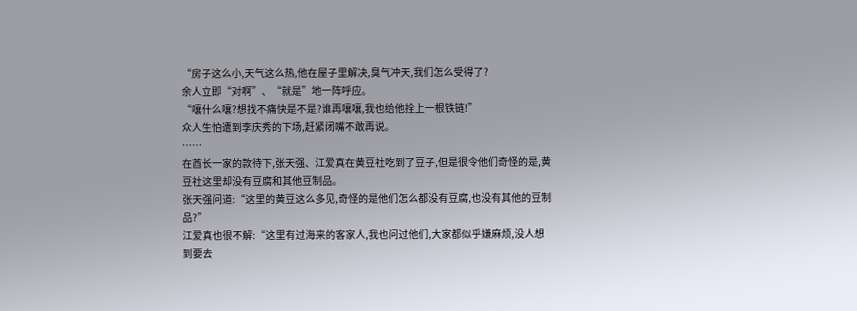“房子这么小,天气这么热,他在屋子里解决,臭气冲天,我们怎么受得了?
余人立即“对啊”、“就是”地一阵呼应。
“嚷什么嚷?想找不痛快是不是?谁再嚷嚷,我也给他拴上一根铁链!”
众人生怕遭到李庆秀的下场,赶紧闭嘴不敢再说。
……
在酋长一家的款待下,张天强、江爱真在黄豆社吃到了豆子,但是很令他们奇怪的是,黄豆社这里却没有豆腐和其他豆制品。
张天强问道:“这里的黄豆这么多见,奇怪的是他们怎么都没有豆腐,也没有其他的豆制品?”
江爱真也很不解:“这里有过海来的客家人,我也问过他们,大家都似乎嫌麻烦,没人想到要去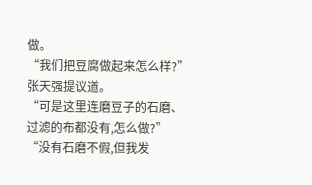做。
“我们把豆腐做起来怎么样?”张天强提议道。
“可是这里连磨豆子的石磨、过滤的布都没有,怎么做?”
“没有石磨不假,但我发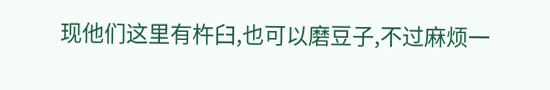现他们这里有杵臼,也可以磨豆子,不过麻烦一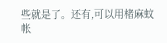些就是了。还有,可以用楮麻蚊帐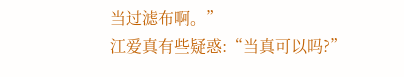当过滤布啊。”
江爱真有些疑惑:“当真可以吗?”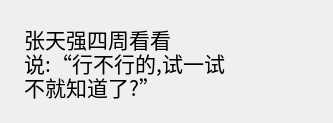张天强四周看看说:“行不行的,试一试不就知道了?”